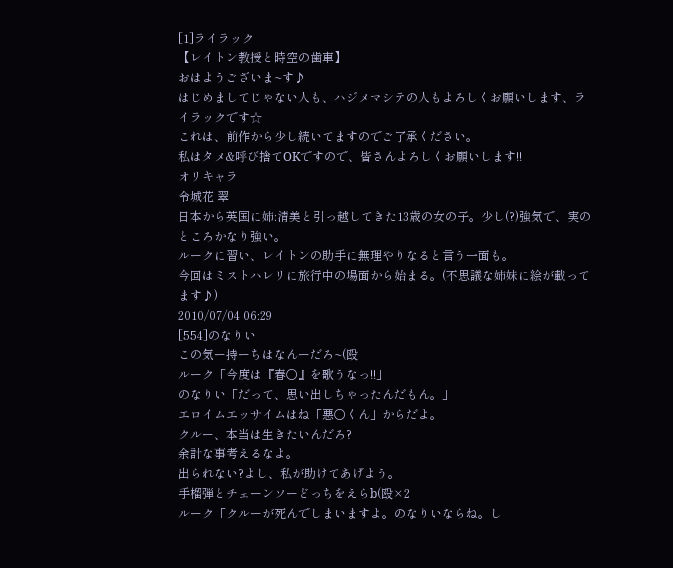[1]ライラック
【レイトン教授と時空の歯車】
おはようございま~す♪
はじめましてじゃない人も、ハジメマシテの人もよろしくお願いします、ライラックです☆
これは、前作から少し続いてますのでご了承ください。
私はタメ&呼び捨てOKですので、皆さんよろしくお願いします!!
オリキャラ
令城花 翠
日本から英国に姉:清美と引っ越してきた13歳の女の子。少し(?)強気で、実のところかなり強い。
ルークに習い、レイトンの助手に無理やりなると言う一面も。
今回はミストハレリに旅行中の場面から始まる。(不思議な姉妹に絵が載ってます♪)
2010/07/04 06:29
[554]のなりい
この気ー持ーちはなんーだろ~(殴
ルーク「今度は『春○』を歌うなっ!!」
のなりい「だって、思い出しちゃったんだもん。」
エロイムエッサイムはね「悪○くん」からだよ。
クルー、本当は生きたいんだろ?
余計な事考えるなよ。
出られない?よし、私が助けてあげよう。
手榴弾とチェーンソーどっちをえらb(殴×2
ルーク「クルーが死んでしまいますよ。のなりいならね。し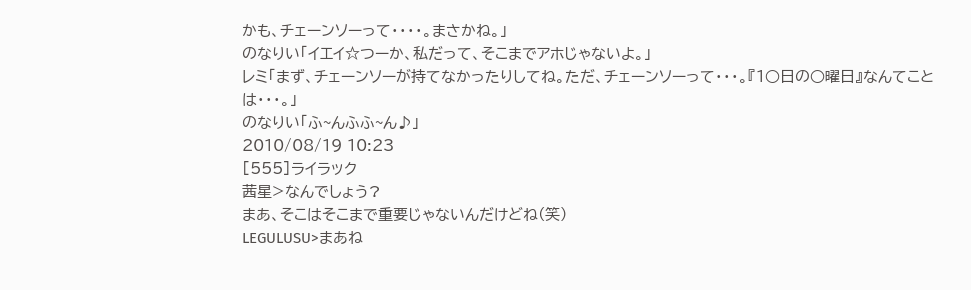かも、チェーンソーって・・・・。まさかね。」
のなりい「イエイ☆つーか、私だって、そこまでアホじゃないよ。」
レミ「まず、チェーンソーが持てなかったりしてね。ただ、チェーンソーって・・・。『1○日の○曜日』なんてことは・・・。」
のなりい「ふ~んふふ~ん♪」
2010/08/19 10:23
[555]ライラック
茜星>なんでしょう?
まあ、そこはそこまで重要じゃないんだけどね(笑)
LEGULUSU>まあね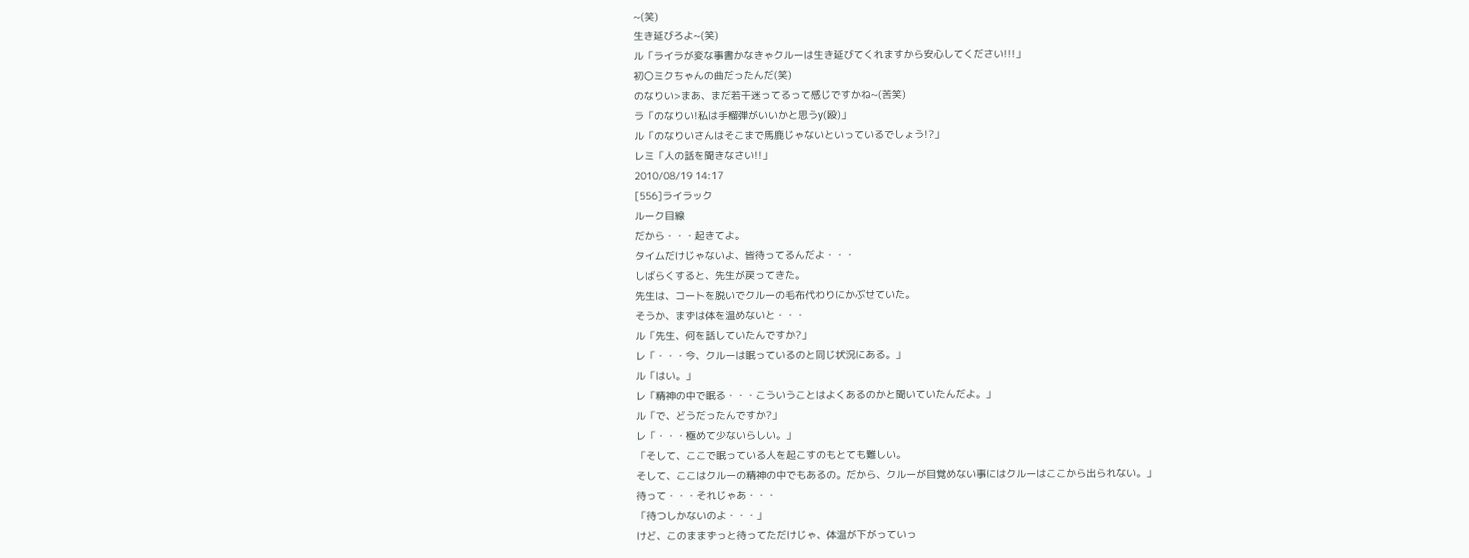~(笑)
生き延びろよ~(笑)
ル「ライラが変な事書かなきゃクルーは生き延びてくれますから安心してください!!!」
初〇ミクちゃんの曲だったんだ(笑)
のなりい>まあ、まだ若干迷ってるって感じですかね~(苦笑)
ラ「のなりい!私は手榴弾がいいかと思うy(殴)」
ル「のなりいさんはそこまで馬鹿じゃないといっているでしょう!?」
レミ「人の話を聞きなさい!!」
2010/08/19 14:17
[556]ライラック
ルーク目線
だから・・・起きてよ。
タイムだけじゃないよ、皆待ってるんだよ・・・
しばらくすると、先生が戻ってきた。
先生は、コートを脱いでクルーの毛布代わりにかぶせていた。
そうか、まずは体を温めないと・・・
ル「先生、何を話していたんですか?」
レ「・・・今、クルーは眠っているのと同じ状況にある。」
ル「はい。」
レ「精神の中で眠る・・・こういうことはよくあるのかと聞いていたんだよ。」
ル「で、どうだったんですか?」
レ「・・・極めて少ないらしい。」
「そして、ここで眠っている人を起こすのもとても難しい。
そして、ここはクルーの精神の中でもあるの。だから、クルーが目覚めない事にはクルーはここから出られない。」
待って・・・それじゃあ・・・
「待つしかないのよ・・・」
けど、このままずっと待ってただけじゃ、体温が下がっていっ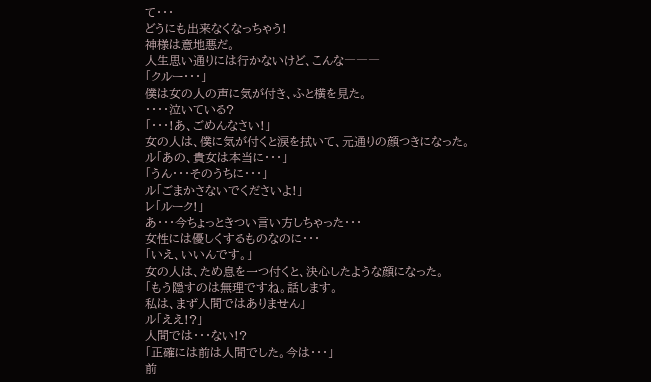て・・・
どうにも出来なくなっちゃう!
神様は意地悪だ。
人生思い通りには行かないけど、こんな―――
「クルー・・・」
僕は女の人の声に気が付き、ふと横を見た。
・・・・泣いている?
「・・・!あ、ごめんなさい!」
女の人は、僕に気が付くと涙を拭いて、元通りの顔つきになった。
ル「あの、貴女は本当に・・・」
「うん・・・そのうちに・・・」
ル「ごまかさないでくださいよ!」
レ「ルーク!」
あ・・・今ちょっときつい言い方しちゃった・・・
女性には優しくするものなのに・・・
「いえ、いいんです。」
女の人は、ため息を一つ付くと、決心したような顔になった。
「もう隠すのは無理ですね。話します。
私は、まず人間ではありません」
ル「ええ!?」
人間では・・・ない!?
「正確には前は人間でした。今は・・・」
前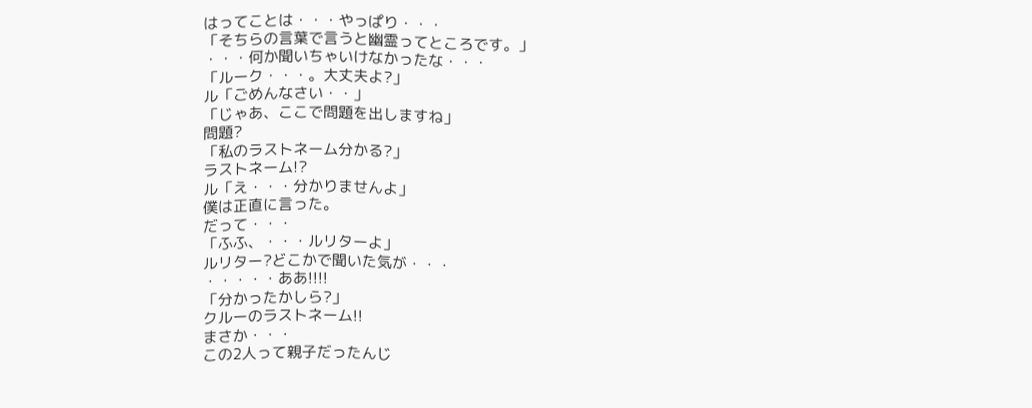はってことは・・・やっぱり・・・
「そちらの言葉で言うと幽霊ってところです。」
・・・何か聞いちゃいけなかったな・・・
「ルーク・・・。大丈夫よ?」
ル「ごめんなさい・・」
「じゃあ、ここで問題を出しますね」
問題?
「私のラストネーム分かる?」
ラストネーム!?
ル「え・・・分かりませんよ」
僕は正直に言った。
だって・・・
「ふふ、・・・ルリターよ」
ルリター?どこかで聞いた気が・・・
・・・・・ああ!!!!
「分かったかしら?」
クルーのラストネーム!!
まさか・・・
この2人って親子だったんじ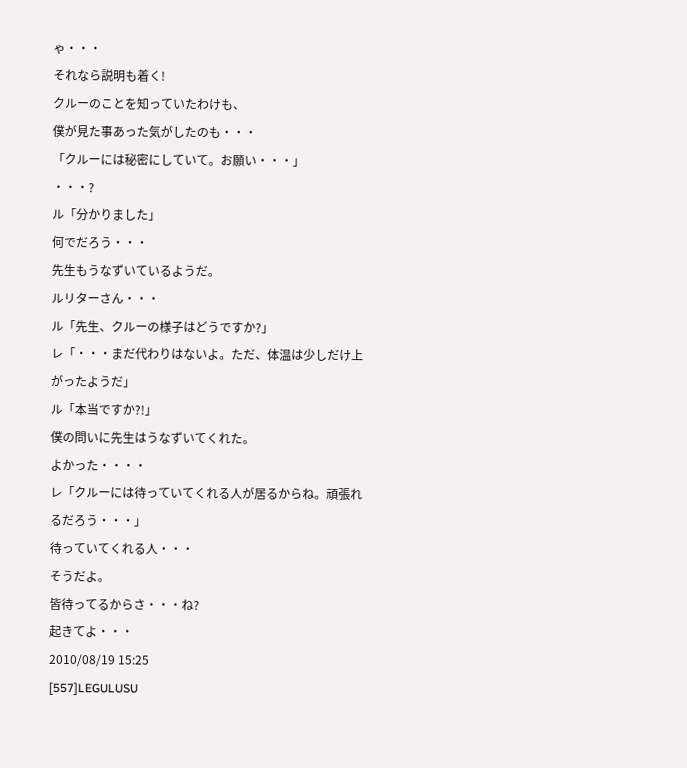ゃ・・・
それなら説明も着く!
クルーのことを知っていたわけも、
僕が見た事あった気がしたのも・・・
「クルーには秘密にしていて。お願い・・・」
・・・?
ル「分かりました」
何でだろう・・・
先生もうなずいているようだ。
ルリターさん・・・
ル「先生、クルーの様子はどうですか?」
レ「・・・まだ代わりはないよ。ただ、体温は少しだけ上がったようだ」
ル「本当ですか?!」
僕の問いに先生はうなずいてくれた。
よかった・・・・
レ「クルーには待っていてくれる人が居るからね。頑張れるだろう・・・」
待っていてくれる人・・・
そうだよ。
皆待ってるからさ・・・ね?
起きてよ・・・
2010/08/19 15:25
[557]LEGULUSU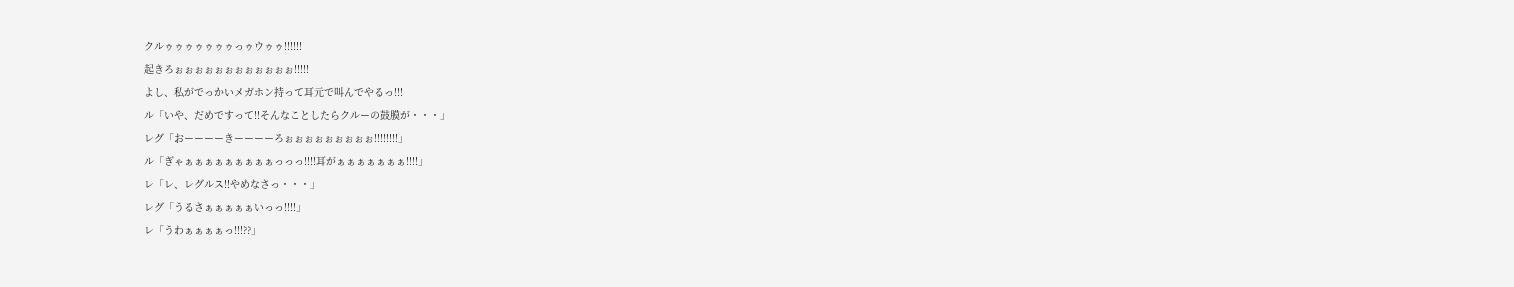クルゥゥゥゥゥゥゥっゥウゥゥ!!!!!!
起きろぉぉぉぉぉぉぉぉぉぉぉぉ!!!!!
よし、私がでっかいメガホン持って耳元で叫んでやるっ!!!
ル「いや、だめですって!!そんなことしたらクルーの鼓膜が・・・」
レグ「おーーーーきーーーーろぉぉぉぉぉぉぉぉぉ!!!!!!!!」
ル「ぎゃぁぁぁぁぁぁぁぁぁっっっ!!!!耳がぁぁぁぁぁぁぁ!!!!」
レ「レ、レグルス!!やめなさっ・・・」
レグ「うるさぁぁぁぁぁいっっ!!!!」
レ「うわぁぁぁぁっ!!!??」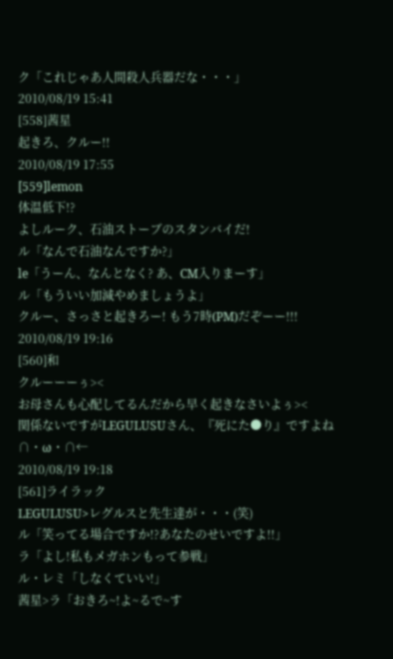ク「これじゃあ人間殺人兵器だな・・・」
2010/08/19 15:41
[558]茜星
起きろ、クルー!!
2010/08/19 17:55
[559]lemon
体温低下!?
よしルーク、石油ストーブのスタンバイだ!
ル「なんで石油なんですか?」
le「うーん、なんとなく? あ、CM入りまーす」
ル「もういい加減やめましょうよ」
クルー、さっさと起きろー! もう7時(PM)だぞーー!!!
2010/08/19 19:16
[560]和
クルーーーぅ><
お母さんも心配してるんだから早く起きなさいよぅ><
関係ないですがLEGULUSUさん、『死にた●り』ですよね∩・ω・∩←
2010/08/19 19:18
[561]ライラック
LEGULUSU>レグルスと先生達が・・・(笑)
ル「笑ってる場合ですか!?あなたのせいですよ!!」
ラ「よし!私もメガホンもって参戦」
ル・レミ「しなくていい!」
茜星>ラ「おきろ~!よ~るで~す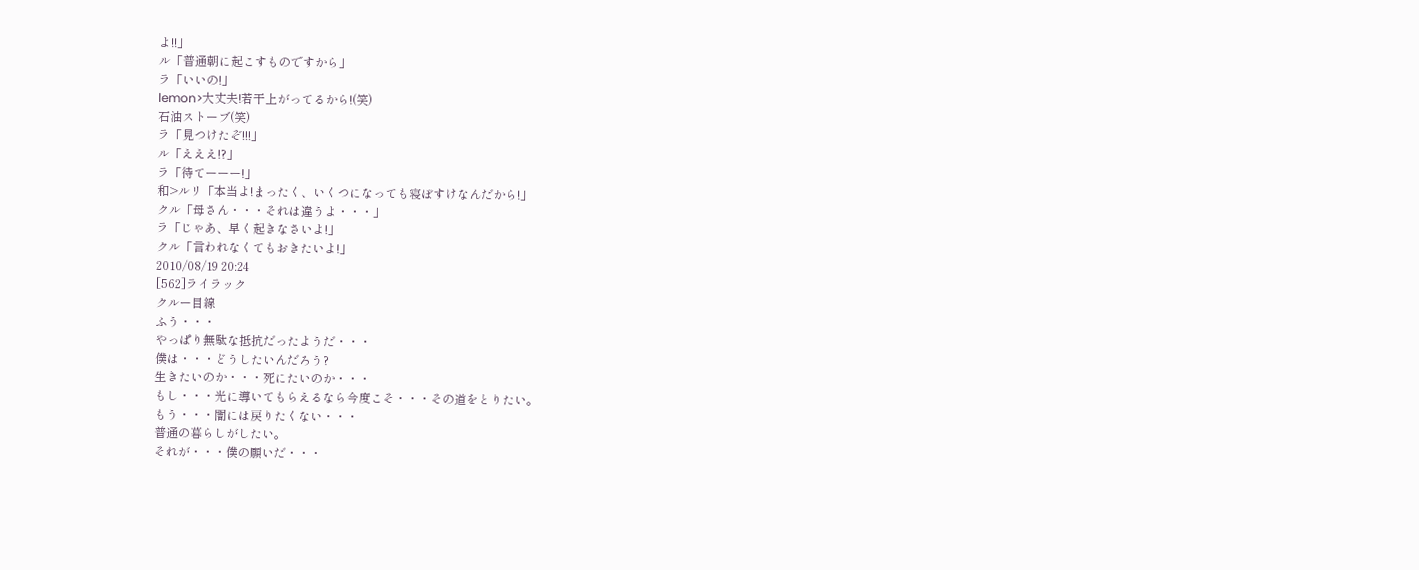よ!!」
ル「普通朝に起こすものですから」
ラ「いいの!」
lemon>大丈夫!若干上がってるから!(笑)
石油ストーブ(笑)
ラ「見つけたぞ!!!」
ル「えええ!?」
ラ「待てーーー!」
和>ルリ「本当よ!まったく、いくつになっても寝ぼすけなんだから!」
クル「母さん・・・それは違うよ・・・」
ラ「じゃあ、早く起きなさいよ!」
クル「言われなくてもおきたいよ!」
2010/08/19 20:24
[562]ライラック
クルー目線
ふう・・・
やっぱり無駄な抵抗だったようだ・・・
僕は・・・どうしたいんだろう?
生きたいのか・・・死にたいのか・・・
もし・・・光に導いてもらえるなら今度こそ・・・その道をとりたい。
もう・・・闇には戻りたくない・・・
普通の暮らしがしたい。
それが・・・僕の願いだ・・・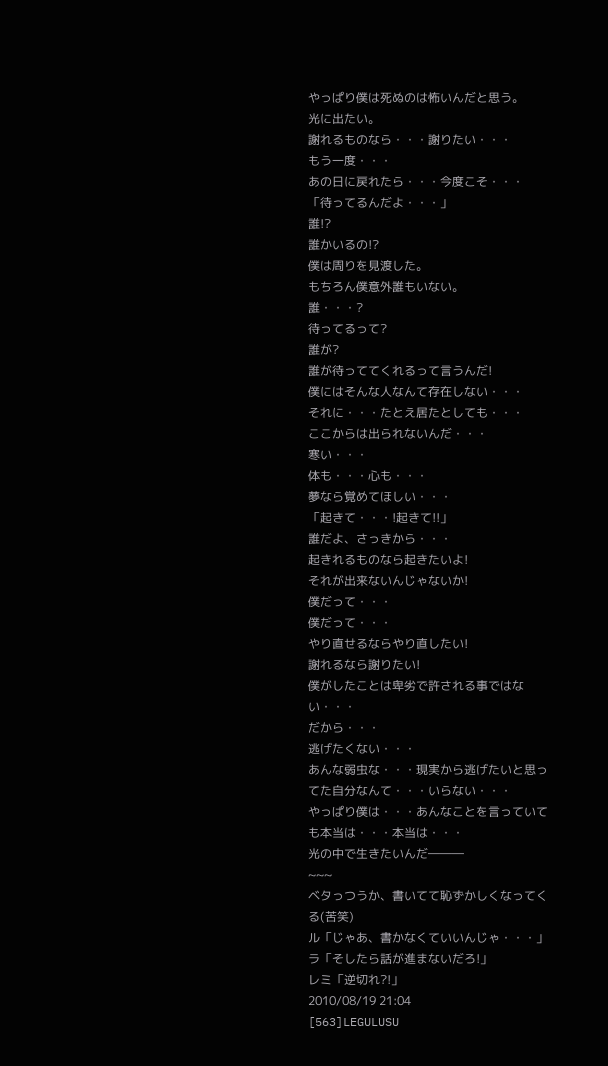やっぱり僕は死ぬのは怖いんだと思う。
光に出たい。
謝れるものなら・・・謝りたい・・・
もう一度・・・
あの日に戻れたら・・・今度こそ・・・
「待ってるんだよ・・・」
誰!?
誰かいるの!?
僕は周りを見渡した。
もちろん僕意外誰もいない。
誰・・・?
待ってるって?
誰が?
誰が待っててくれるって言うんだ!
僕にはそんな人なんて存在しない・・・
それに・・・たとえ居たとしても・・・
ここからは出られないんだ・・・
寒い・・・
体も・・・心も・・・
夢なら覚めてほしい・・・
「起きて・・・!起きて!!」
誰だよ、さっきから・・・
起きれるものなら起きたいよ!
それが出来ないんじゃないか!
僕だって・・・
僕だって・・・
やり直せるならやり直したい!
謝れるなら謝りたい!
僕がしたことは卑劣で許される事ではない・・・
だから・・・
逃げたくない・・・
あんな弱虫な・・・現実から逃げたいと思ってた自分なんて・・・いらない・・・
やっぱり僕は・・・あんなことを言っていても本当は・・・本当は・・・
光の中で生きたいんだ―――
~~~
ベタっつうか、書いてて恥ずかしくなってくる(苦笑)
ル「じゃあ、書かなくていいんじゃ・・・」
ラ「そしたら話が進まないだろ!」
レミ「逆切れ?!」
2010/08/19 21:04
[563]LEGULUSU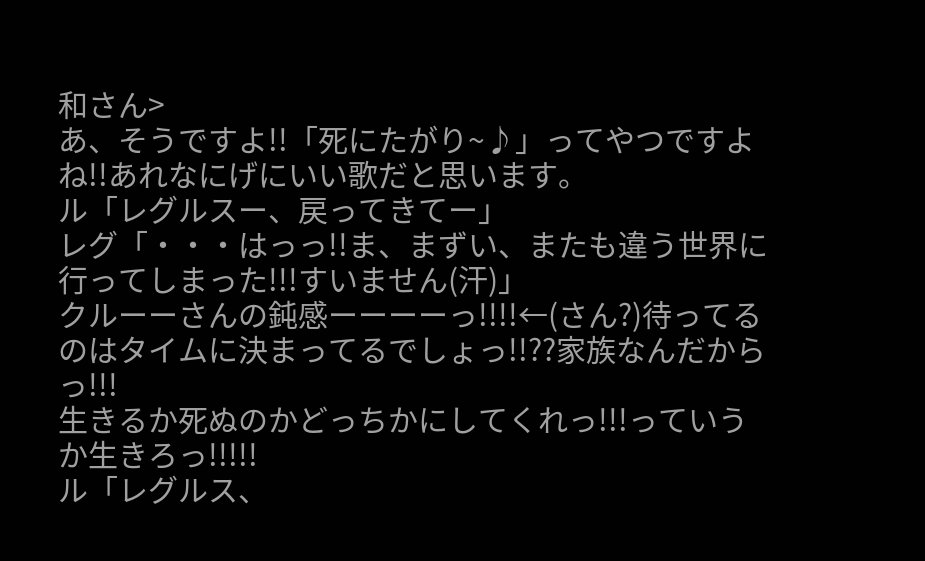和さん>
あ、そうですよ!!「死にたがり~♪」ってやつですよね!!あれなにげにいい歌だと思います。
ル「レグルスー、戻ってきてー」
レグ「・・・はっっ!!ま、まずい、またも違う世界に行ってしまった!!!すいません(汗)」
クルーーさんの鈍感ーーーーっ!!!!←(さん?)待ってるのはタイムに決まってるでしょっ!!??家族なんだからっ!!!
生きるか死ぬのかどっちかにしてくれっ!!!っていうか生きろっ!!!!!
ル「レグルス、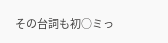その台詞も初○ミっ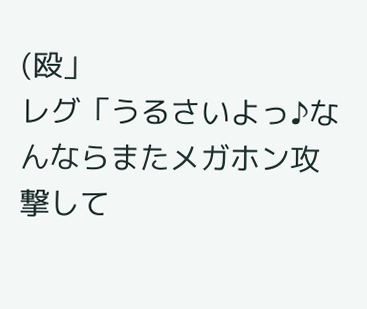(殴」
レグ「うるさいよっ♪なんならまたメガホン攻撃して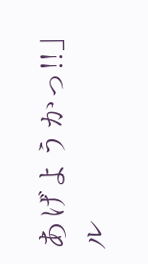あげようかっ!!」
ル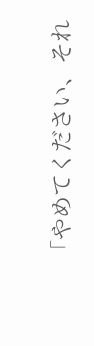「やめてください、それ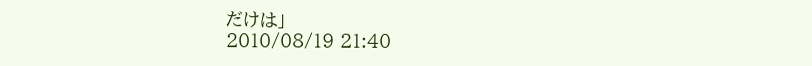だけは」
2010/08/19 21:40